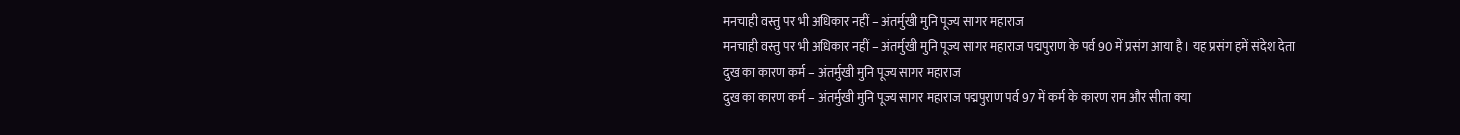मनचाही वस्तु पर भी अधिकार नहीं – अंतर्मुखी मुनि पूज्य सागर महाराज
मनचाही वस्तु पर भी अधिकार नहीं – अंतर्मुखी मुनि पूज्य सागर महाराज पद्मपुराण के पर्व 90 में प्रसंग आया है। यह प्रसंग हमें संदेश देता
दुख का कारण कर्म – अंतर्मुखी मुनि पूज्य सागर महाराज
दुख का कारण कर्म – अंतर्मुखी मुनि पूज्य सागर महाराज पद्मपुराण पर्व 97 में कर्म के कारण राम और सीता क्या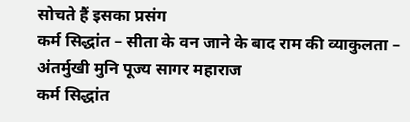सोचते हैं इसका प्रसंग
कर्म सिद्धांत – सीता के वन जाने के बाद राम की व्याकुलता – अंतर्मुखी मुनि पूज्य सागर महाराज
कर्म सिद्धांत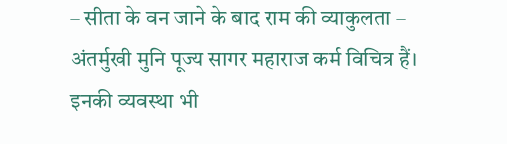– सीता के वन जाने के बाद राम की व्याकुलता – अंतर्मुखी मुनि पूज्य सागर महाराज कर्म विचित्र हैं। इनकी व्यवस्था भी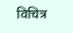विचित्र